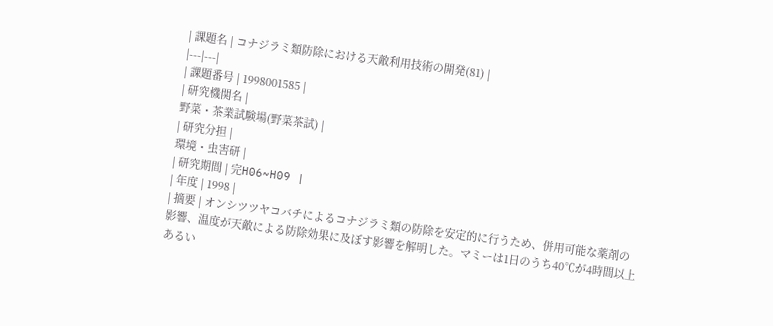| 課題名 | コナジラミ類防除における天敵利用技術の開発(81) |
|---|---|
| 課題番号 | 1998001585 |
| 研究機関名 |
野菜・茶業試験場(野菜茶試) |
| 研究分担 |
環境・虫害研 |
| 研究期間 | 完H06~H09 |
| 年度 | 1998 |
| 摘要 | オンシツツヤコバチによるコナジラミ類の防除を安定的に行うため、併用可能な薬剤の影響、温度が天敵による防除効果に及ぼす影響を解明した。マミーは1日のうち40℃が4時間以上あるい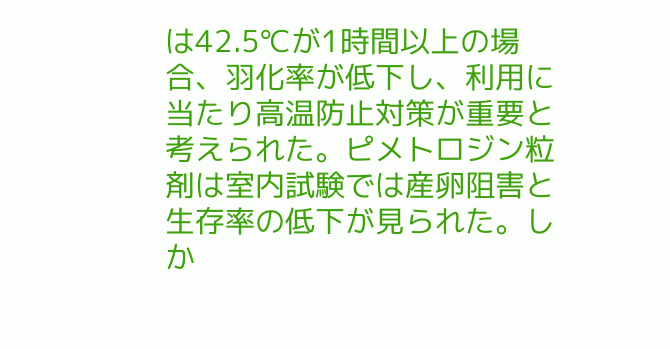は42.5℃が1時間以上の場合、羽化率が低下し、利用に当たり高温防止対策が重要と考えられた。ピメトロジン粒剤は室内試験では産卵阻害と生存率の低下が見られた。しか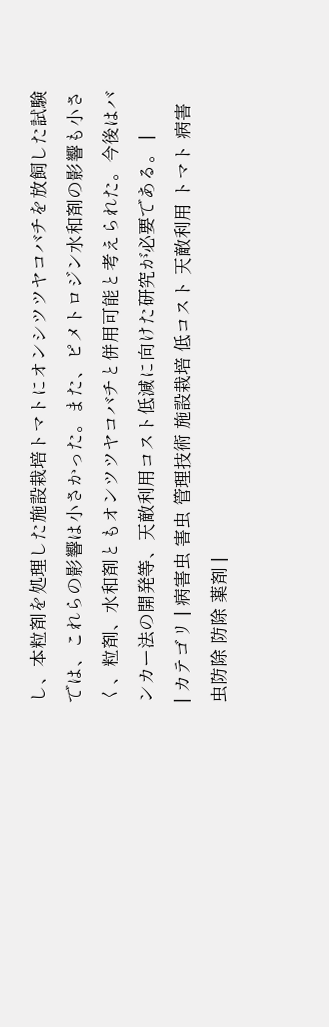し、本粒剤を処理した施設栽培トマトにオンシツツヤコバチを放飼した試験では、これらの影響は小さかった。また、ピメトロジン水和剤の影響も小さく、粒剤、水和剤ともオンツツヤコバチと併用可能と考えられた。今後はバンカー法の開発等、天敵利用コスト低減に向けた研究が必要である。 |
| カテゴリ | 病害虫 害虫 管理技術 施設栽培 低コスト 天敵利用 トマト 病害虫防除 防除 薬剤 |